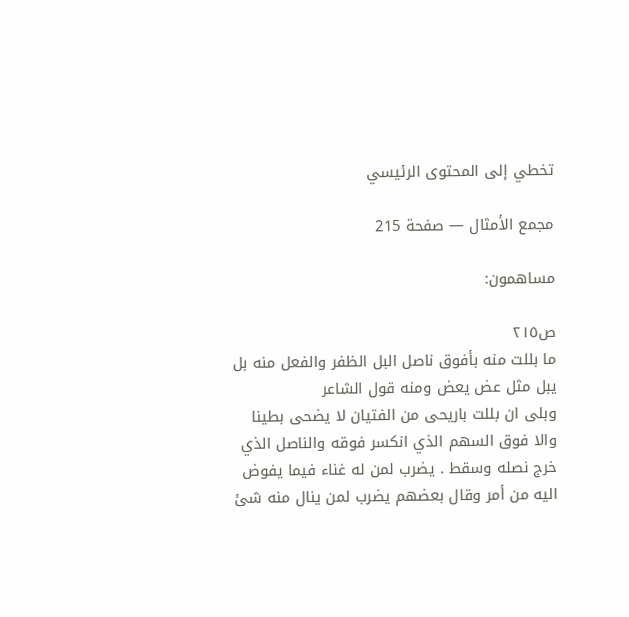تخطي إلى المحتوى الرئيسي

مجمع الأمثال — صفحة 215

مساهمون:

ص٢١٥
ما بللت منه بأفوق ناصل البل الظفر والفعل منه بل يبل مثل عض يعض ومنه قول الشاعر
وبلى ان بللت باريحى من الفتيان لا يضحى بطينا
والا فوق السهم الذي انكسر فوقه والناصل الذي خرج نصله وسقط . يضرب لمن له غناء فيما يفوض اليه من أمر وقال بعضهم يضرب لمن ينال منه شئ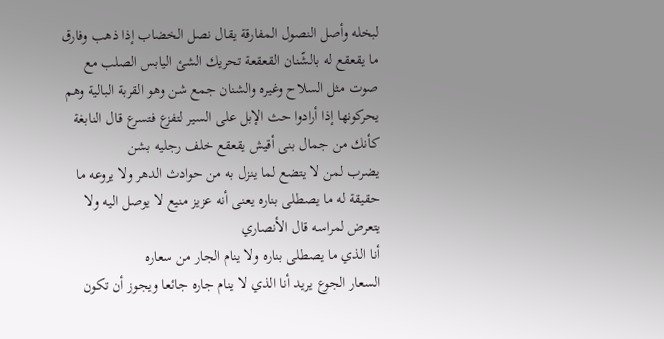لبخله وأصل النصول المفارقة يقال نصل الخضاب إذا ذهب وفارق ما يقعقع له بالشّنان القعقعة تحريك الشئ اليابس الصلب مع صوت مثل السلاح وغيره والشنان جمع شن وهو القربة البالية وهم يحركونها إذا أرادوا حث الإبل على السير لتفزع فتسرع قال النابغة
كأنك من جمال بنى أقيش يقعقع خلف رجليه بشن
يضرب لمن لا يتضع لما ينزل به من حوادث الدهر ولا يروعه ما حقيقة له ما يصطلى بناره يعنى أنه عزيز منيع لا يوصل اليه ولا يتعرض لمراسه قال الأنصاري
أنا الذي ما يصطلى بناره ولا ينام الجار من سعاره
السعار الجوع يريد أنا الذي لا ينام جاره جائعا ويجوز أن تكون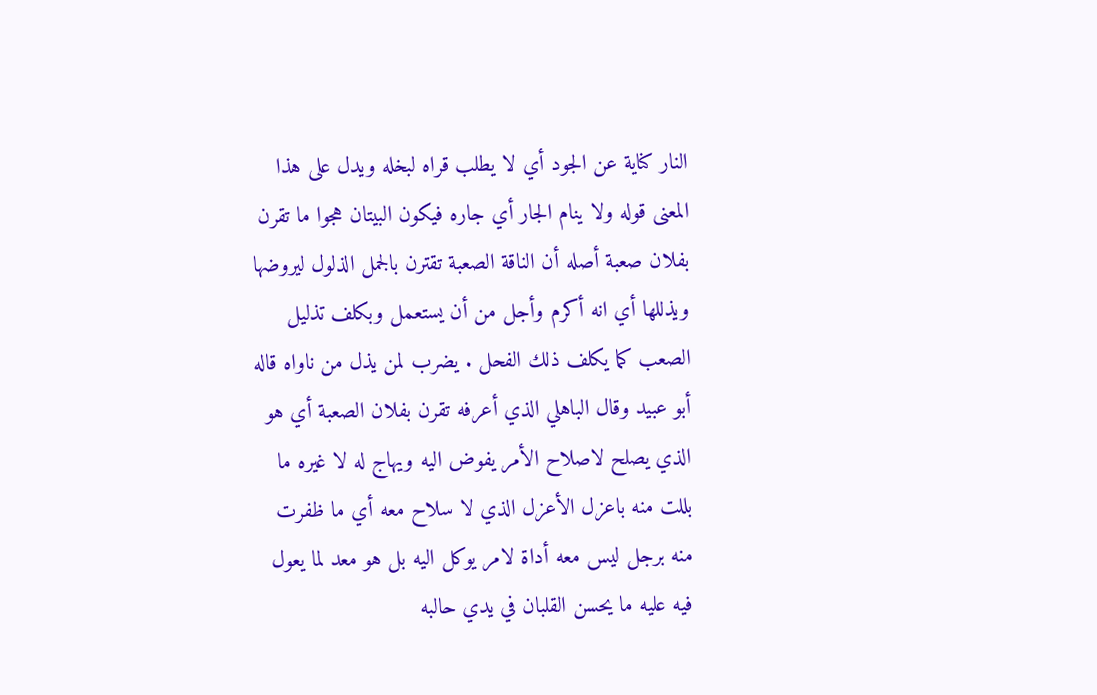النار كناية عن الجود أي لا يطلب قراه لبخله ويدل على هذا المعنى قوله ولا ينام الجار أي جاره فيكون البيتان هجوا ما تقرن بفلان صعبة أصله أن الناقة الصعبة تقترن بالجمل الذلول ليروضها ويذللها أي انه أكرم وأجل من أن يستعمل وبكلف تذليل الصعب كما يكلف ذلك الفحل . يضرب لمن يذل من ناواه قاله أبو عبيد وقال الباهلي الذي أعرفه تقرن بفلان الصعبة أي هو الذي يصلح لاصلاح الأمر يفوض اليه ويهاج له لا غيره ما بللت منه باعزل الأعزل الذي لا سلاح معه أي ما ظفرت منه برجل ليس معه أداة لامر يوكل اليه بل هو معد لما يعول فيه عليه ما يحسن القلبان في يدي حالبه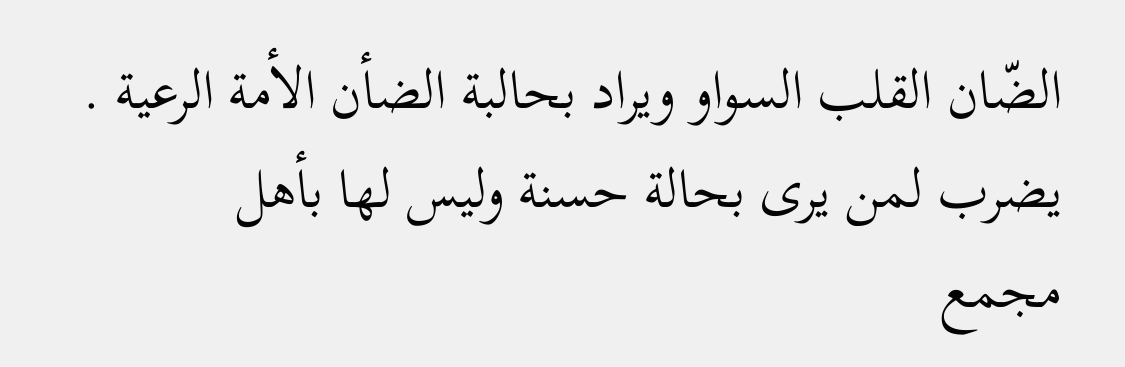الضّان القلب السواو ويراد بحالبة الضأن الأمة الرعية . يضرب لمن يرى بحالة حسنة وليس لها بأهل
مجمع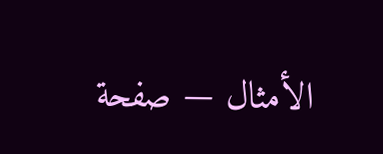الأمثال — صفحة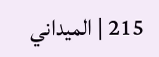215 | الميداني